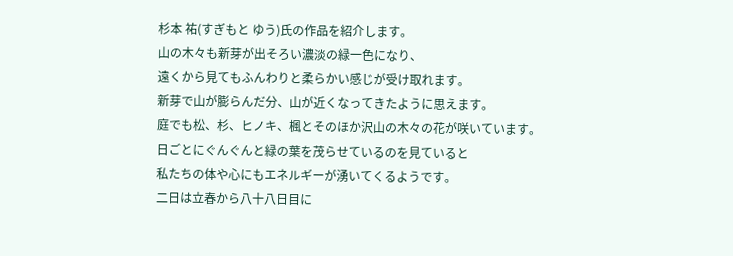杉本 祐(すぎもと ゆう)氏の作品を紹介します。
山の木々も新芽が出そろい濃淡の緑一色になり、
遠くから見てもふんわりと柔らかい感じが受け取れます。
新芽で山が膨らんだ分、山が近くなってきたように思えます。
庭でも松、杉、ヒノキ、楓とそのほか沢山の木々の花が咲いています。
日ごとにぐんぐんと緑の葉を茂らせているのを見ていると
私たちの体や心にもエネルギーが湧いてくるようです。
二日は立春から八十八日目に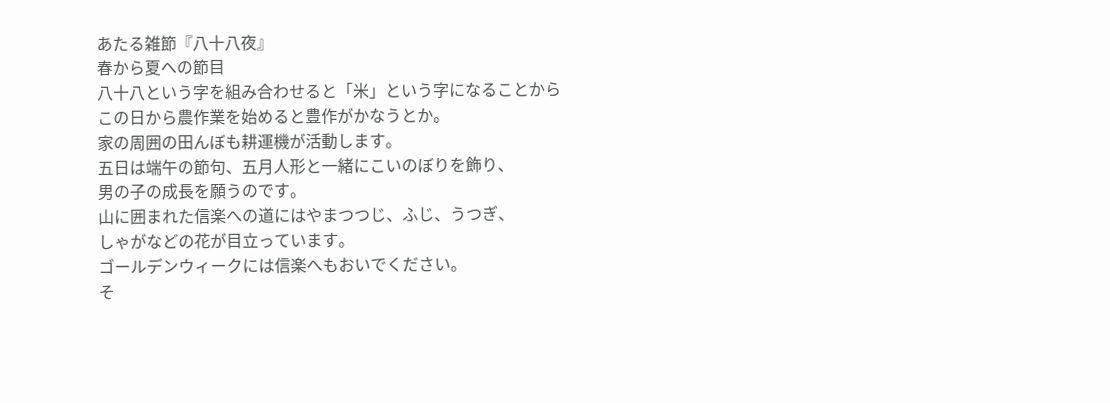あたる雑節『八十八夜』
春から夏への節目
八十八という字を組み合わせると「米」という字になることから
この日から農作業を始めると豊作がかなうとか。
家の周囲の田んぼも耕運機が活動します。
五日は端午の節句、五月人形と一緒にこいのぼりを飾り、
男の子の成長を願うのです。
山に囲まれた信楽への道にはやまつつじ、ふじ、うつぎ、
しゃがなどの花が目立っています。
ゴールデンウィークには信楽へもおいでください。
そ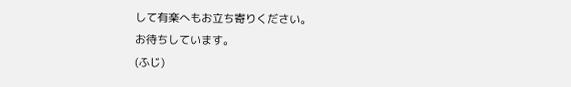して有楽へもお立ち寄りください。
お待ちしています。
(ふじ)